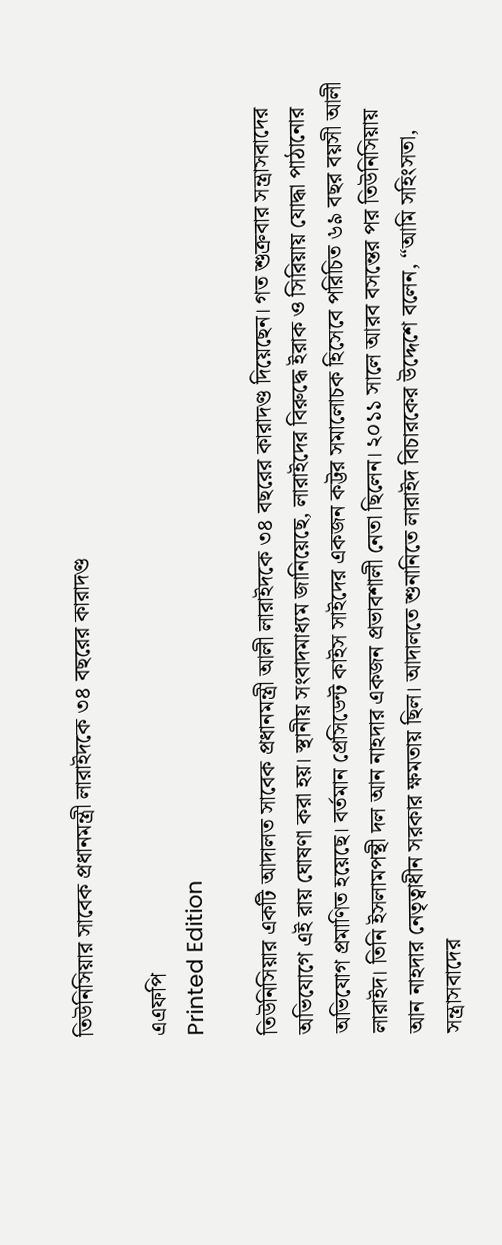তিউনিসিয়ার সাবেক প্রধানমন্ত্রী লারাইদকে ৩৪ বছরের কারাদণ্ড

এএফপি
Printed Edition

তিউনিসিয়ার একটি আদালত সাবেক প্রধানমন্ত্রী আলী লারাইদকে ৩৪ বছরের কারাদণ্ড দিয়েছেন। গত শুক্রবার সন্ত্রাসবাদের অভিযোগে এই রায় ঘোষণা করা হয়। স্থানীয় সংবাদমাধ্যম জানিয়েছে, লারাইদের বিরুদ্ধে ইরাক ও সিরিয়ায় যোদ্ধা পাঠানোর অভিযোগ প্রমাণিত হয়েছে। বর্তমান প্রেসিডেন্ট কাইস সাইদের একজন কট্টর সমালোচক হিসেবে পরিচিত ৬৯ বছর বয়সী আলী লারাইদ। তিনি ইসলামপন্থী দল আন নাহদার একজন প্রভাবশালী নেতা ছিলেন। ২০১১ সালে আরব বসন্তের পর তিউনিসিয়ায় আন নাহদার নেতৃত্বাধীন সরকার ক্ষমতায় ছিল। আদালতে শুনানিতে লারাইদ বিচারকের উদ্দেশে বলেন, “আমি সহিংসতা, সন্ত্রাসবাদের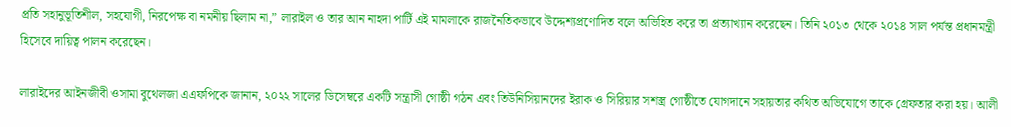প্রতি সহানুভূতিশীল, সহযোগী, নিরপেক্ষ বা নমনীয় ছিলাম না,” লারাইল ও তার আন নাহদা পার্টি এই মামলাকে রাজনৈতিকভাবে উদ্দেশ্যপ্রণোদিত বলে অভিহিত করে তা প্রত্যাখ্যান করেছেন। তিনি ২০১৩ থেকে ২০১৪ সাল পর্যন্ত প্রধানমন্ত্রী হিসেবে দায়িত্ব পালন করেছেন।

লারাইদের আইনজীবী ওসামা বুথেলজা এএফপিকে জানান, ২০২২ সালের ডিসেম্বরে একটি সন্ত্রাসী গোষ্ঠী গঠন এবং তিউনিসিয়ানদের ইরাক ও সিরিয়ার সশস্ত্র গোষ্ঠীতে যোগদানে সহায়তার কথিত অভিযোগে তাকে গ্রেফতার করা হয়। আলী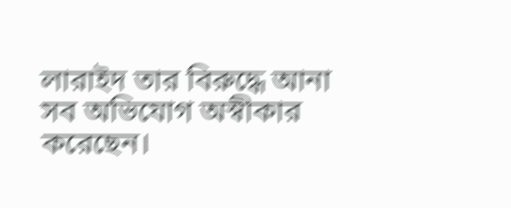লারাইদ তার বিরুদ্ধে আনা সব অভিযোগ অস্বীকার করেছেন।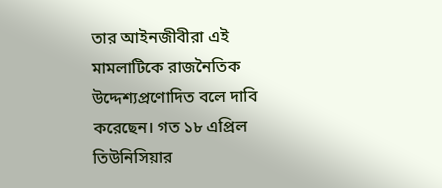তার আইনজীবীরা এই মামলাটিকে রাজনৈতিক উদ্দেশ্যপ্রণোদিত বলে দাবি করেছেন। গত ১৮ এপ্রিল তিউনিসিয়ার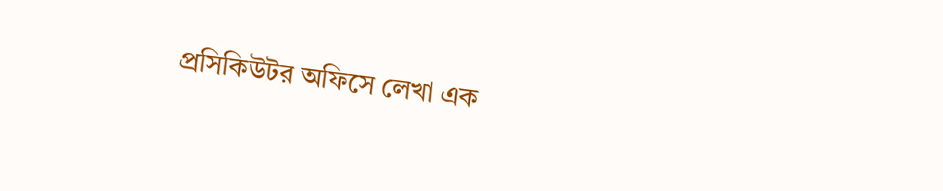প্রসিকিউটর অফিসে লেখা এক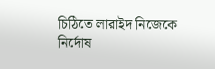চিঠিতে লারাইদ নিজেকে নির্দোষ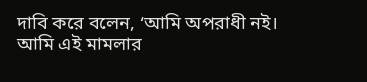দাবি করে বলেন, ‘আমি অপরাধী নই। আমি এই মামলার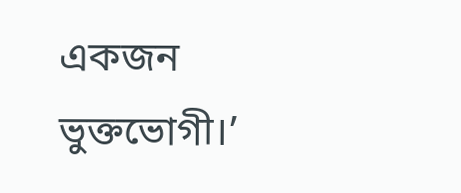একজন ভুক্তভোগী।’